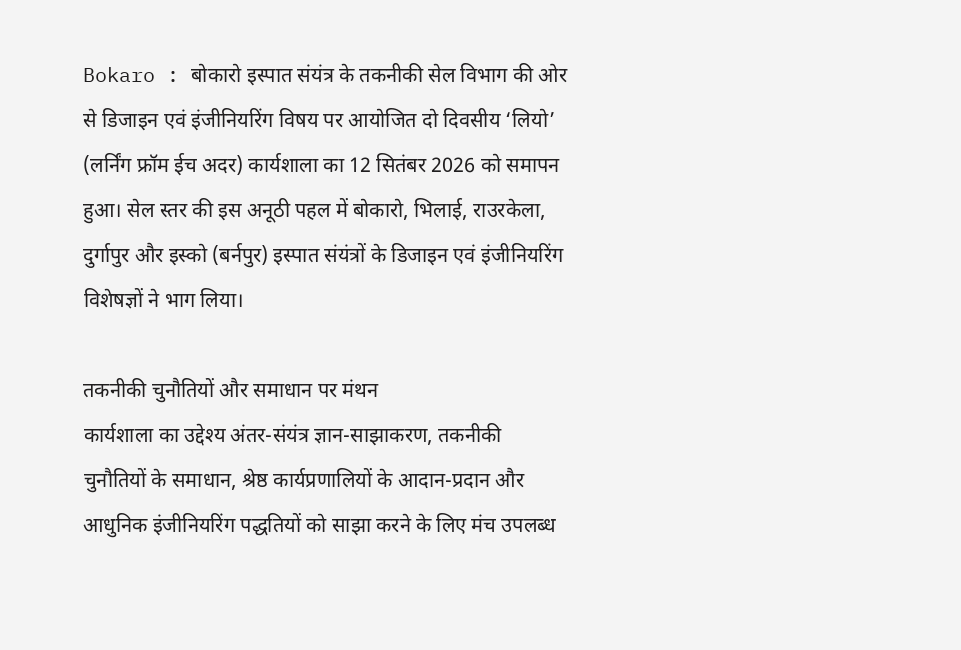Bokaro : बोकारो इस्पात संयंत्र के तकनीकी सेल विभाग की ओर से डिजाइन एवं इंजीनियरिंग विषय पर आयोजित दो दिवसीय ‘लियो’ (लर्निंग फ्रॉम ईच अदर) कार्यशाला का 12 सितंबर 2026 को समापन हुआ। सेल स्तर की इस अनूठी पहल में बोकारो, भिलाई, राउरकेला, दुर्गापुर और इस्को (बर्नपुर) इस्पात संयंत्रों के डिजाइन एवं इंजीनियरिंग विशेषज्ञों ने भाग लिया।

तकनीकी चुनौतियों और समाधान पर मंथन
कार्यशाला का उद्देश्य अंतर-संयंत्र ज्ञान-साझाकरण, तकनीकी चुनौतियों के समाधान, श्रेष्ठ कार्यप्रणालियों के आदान-प्रदान और आधुनिक इंजीनियरिंग पद्धतियों को साझा करने के लिए मंच उपलब्ध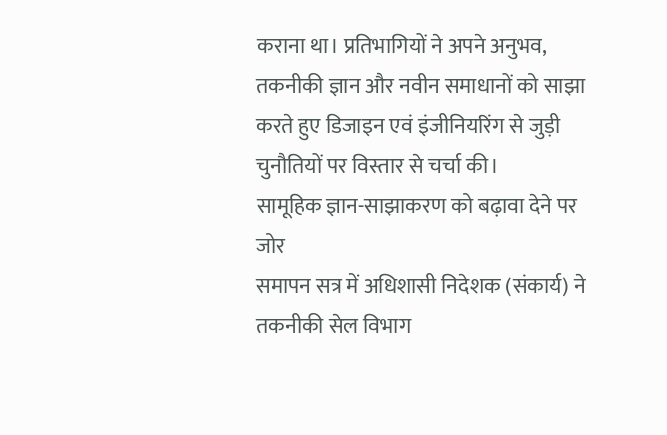कराना था। प्रतिभागियों ने अपने अनुभव, तकनीकी ज्ञान और नवीन समाधानों को साझा करते हुए डिजाइन एवं इंजीनियरिंग से जुड़ी चुनौतियों पर विस्तार से चर्चा की।
सामूहिक ज्ञान-साझाकरण को बढ़ावा देने पर जोर
समापन सत्र में अधिशासी निदेशक (संकार्य) ने तकनीकी सेल विभाग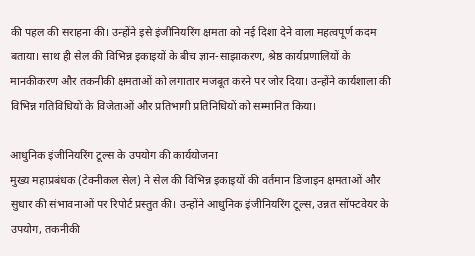की पहल की सराहना की। उन्होंने इसे इंजीनियरिंग क्षमता को नई दिशा देने वाला महत्वपूर्ण कदम बताया। साथ ही सेल की विभिन्न इकाइयों के बीच ज्ञान-साझाकरण, श्रेष्ठ कार्यप्रणालियों के मानकीकरण और तकनीकी क्षमताओं को लगातार मजबूत करने पर जोर दिया। उन्होंने कार्यशाला की विभिन्न गतिविधियों के विजेताओं और प्रतिभागी प्रतिनिधियों को सम्मानित किया।

आधुनिक इंजीनियरिंग टूल्स के उपयोग की कार्ययोजना
मुख्य महाप्रबंधक (टेक्नीकल सेल) ने सेल की विभिन्न इकाइयों की वर्तमान डिजाइन क्षमताओं और सुधार की संभावनाओं पर रिपोर्ट प्रस्तुत की। उन्होंने आधुनिक इंजीनियरिंग टूल्स, उन्नत सॉफ्टवेयर के उपयोग, तकनीकी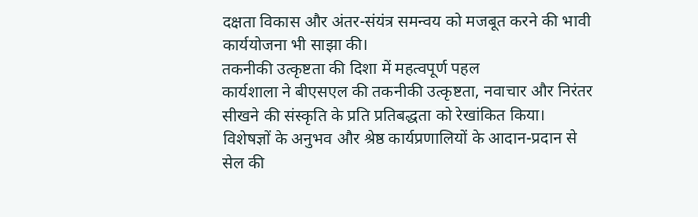दक्षता विकास और अंतर-संयंत्र समन्वय को मजबूत करने की भावी कार्ययोजना भी साझा की।
तकनीकी उत्कृष्टता की दिशा में महत्वपूर्ण पहल
कार्यशाला ने बीएसएल की तकनीकी उत्कृष्टता, नवाचार और निरंतर सीखने की संस्कृति के प्रति प्रतिबद्धता को रेखांकित किया। विशेषज्ञों के अनुभव और श्रेष्ठ कार्यप्रणालियों के आदान-प्रदान से सेल की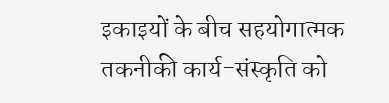इकाइयों के बीच सहयोगात्मक तकनीकी कार्य-संस्कृति को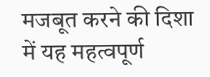मजबूत करने की दिशा में यह महत्वपूर्ण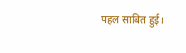पहल साबित हुई।